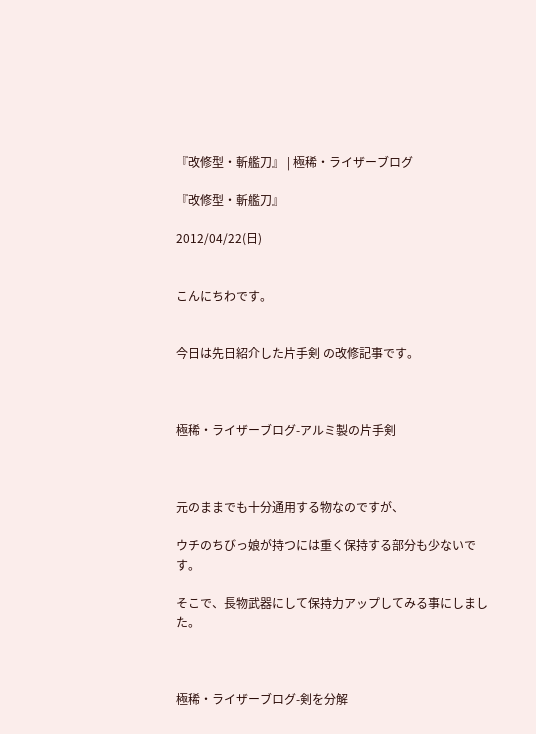『改修型・斬艦刀』 | 極稀・ライザーブログ

『改修型・斬艦刀』

2012/04/22(日)


こんにちわです。


今日は先日紹介した片手剣 の改修記事です。



極稀・ライザーブログ-アルミ製の片手剣



元のままでも十分通用する物なのですが、

ウチのちびっ娘が持つには重く保持する部分も少ないです。

そこで、長物武器にして保持力アップしてみる事にしました。



極稀・ライザーブログ-剣を分解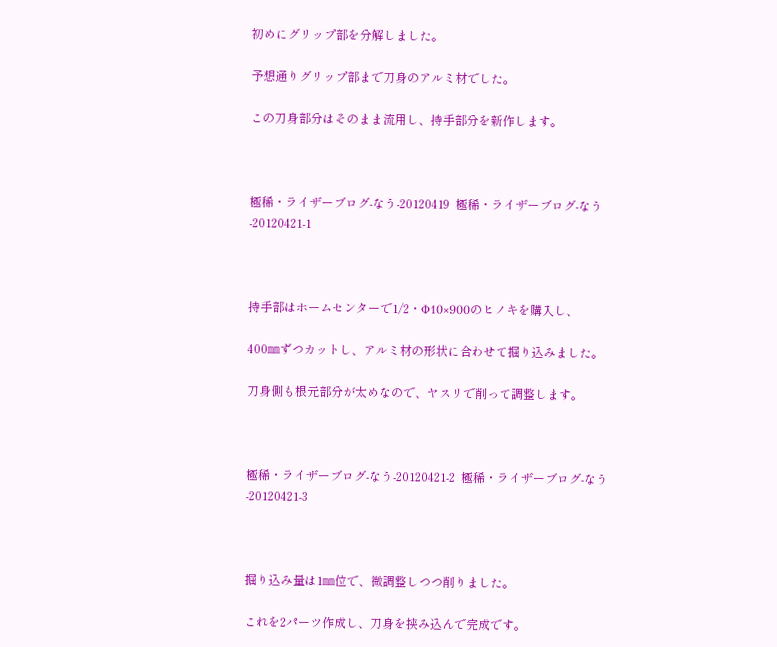初めにグリップ部を分解しました。

予想通りグリップ部まで刀身のアルミ材でした。

この刀身部分はそのまま流用し、持手部分を新作します。



極稀・ライザーブログ-なう-20120419  極稀・ライザーブログ-なう-20120421-1



持手部はホームセンターで1/2・Φ10×900のヒノキを購入し、

400㎜ずつカットし、アルミ材の形状に合わせて掘り込みました。

刀身側も根元部分が太めなので、ヤスリで削って調整します。



極稀・ライザーブログ-なう-20120421-2  極稀・ライザーブログ-なう-20120421-3



掘り込み量は1㎜位で、微調整しつつ削りました。

これを2パーツ作成し、刀身を挟み込んで完成です。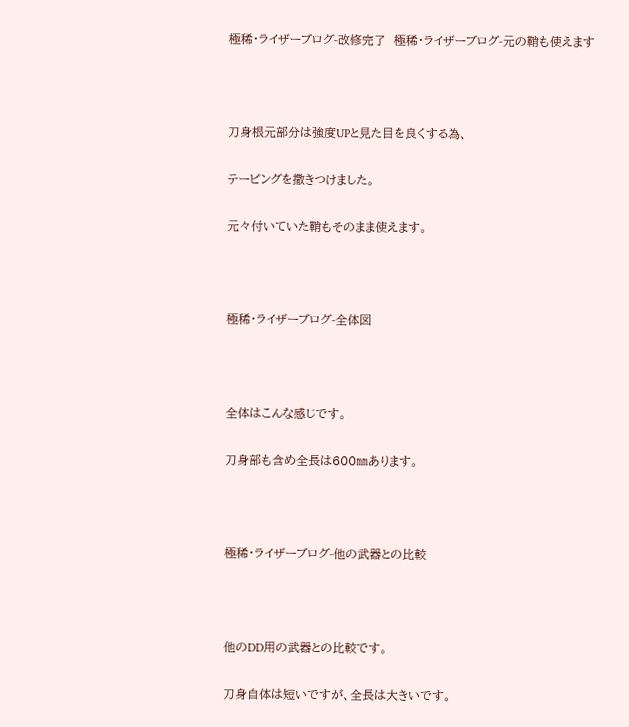極稀・ライザーブログ-改修完了  極稀・ライザーブログ-元の鞘も使えます



刀身根元部分は強度UPと見た目を良くする為、

テーピングを撒きつけました。

元々付いていた鞘もそのまま使えます。



極稀・ライザーブログ-全体図



全体はこんな感じです。

刀身部も含め全長は600㎜あります。



極稀・ライザーブログ-他の武器との比較



他のDD用の武器との比較です。

刀身自体は短いですが、全長は大きいです。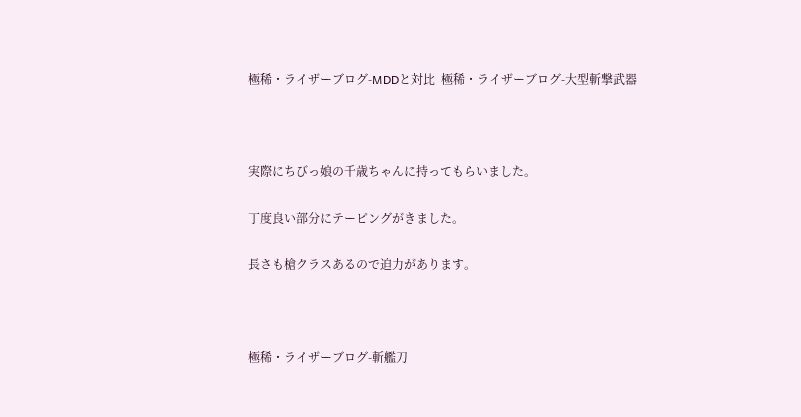極稀・ライザーブログ-MDDと対比  極稀・ライザーブログ-大型斬撃武器



実際にちびっ娘の千歳ちゃんに持ってもらいました。

丁度良い部分にテーピングがきました。

長さも槍クラスあるので迫力があります。



極稀・ライザーブログ-斬艦刀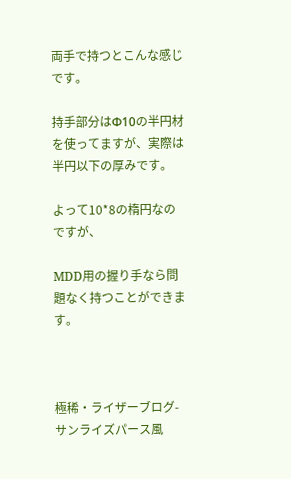両手で持つとこんな感じです。

持手部分はΦ10の半円材を使ってますが、実際は半円以下の厚みです。

よって10*8の楕円なのですが、

MDD用の握り手なら問題なく持つことができます。



極稀・ライザーブログ-サンライズパース風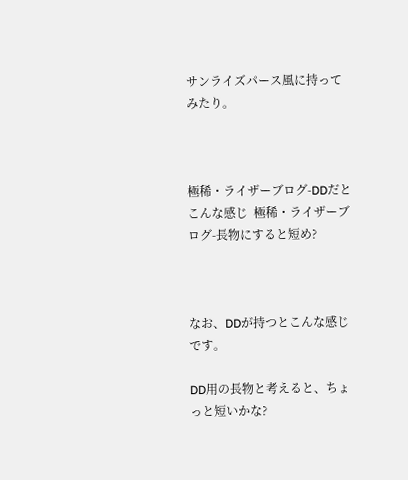サンライズパース風に持ってみたり。



極稀・ライザーブログ-DDだとこんな感じ  極稀・ライザーブログ-長物にすると短め?



なお、DDが持つとこんな感じです。

DD用の長物と考えると、ちょっと短いかな?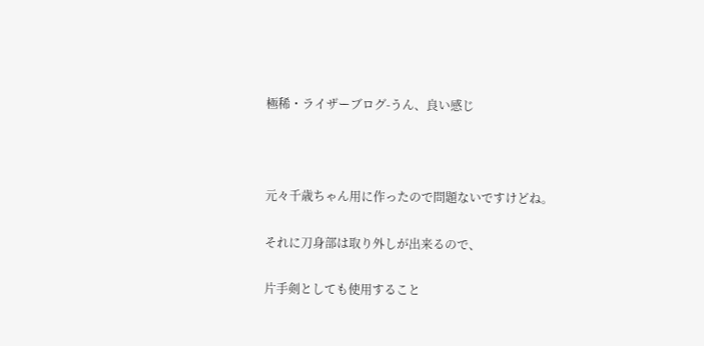極稀・ライザーブログ-うん、良い感じ



元々千歳ちゃん用に作ったので問題ないですけどね。

それに刀身部は取り外しが出来るので、

片手剣としても使用すること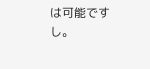は可能ですし。